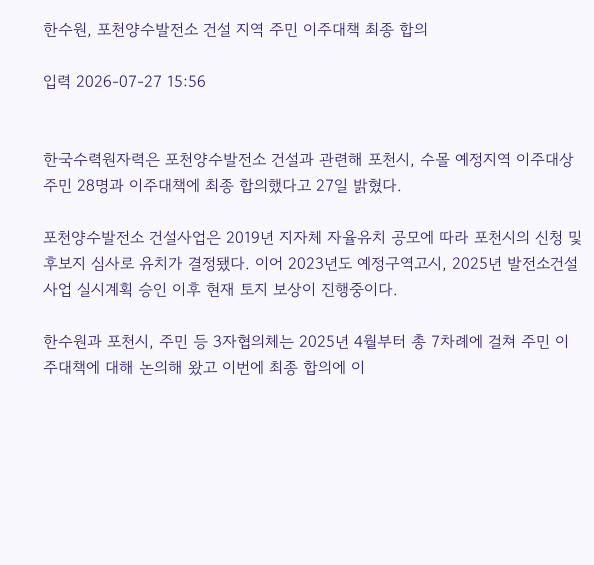한수원, 포천양수발전소 건설 지역 주민 이주대책 최종 합의

입력 2026-07-27 15:56


한국수력원자력은 포천양수발전소 건설과 관련해 포천시, 수몰 예정지역 이주대상 주민 28명과 이주대책에 최종 합의했다고 27일 밝혔다.

포천양수발전소 건설사업은 2019년 지자체 자율유치 공모에 따라 포천시의 신청 및 후보지 심사로 유치가 결정됐다. 이어 2023년도 예정구역고시, 2025년 발전소건설사업 실시계획 승인 이후 현재 토지 보상이 진행중이다.

한수원과 포천시, 주민 등 3자협의체는 2025년 4월부터 총 7차례에 걸쳐 주민 이주대책에 대해 논의해 왔고 이번에 최종 합의에 이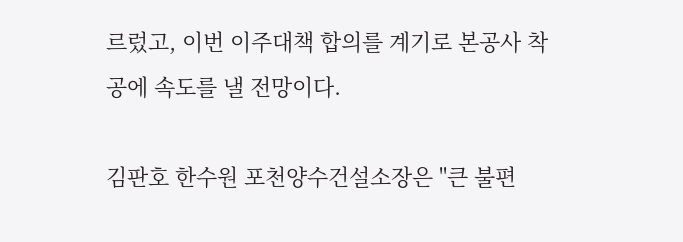르렀고, 이번 이주대책 합의를 계기로 본공사 착공에 속도를 낼 전망이다.

김판호 한수원 포천양수건설소장은 "큰 불편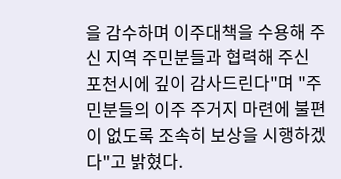을 감수하며 이주대책을 수용해 주신 지역 주민분들과 협력해 주신 포천시에 깊이 감사드린다"며 "주민분들의 이주 주거지 마련에 불편이 없도록 조속히 보상을 시행하겠다"고 밝혔다.